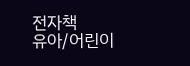전자책
유아/어린이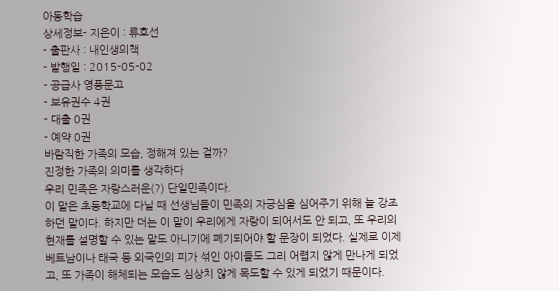아동학습
상세정보- 지은이 : 류호선
- 출판사 : 내인생의책
- 발행일 : 2015-05-02
- 공급사 영풍문고
- 보유권수 4권
- 대출 0권
- 예약 0권
바람직한 가족의 모습, 정해져 있는 걸까?
진정한 가족의 의미를 생각하다
우리 민족은 자랑스러운(?) 단일민족이다.
이 말은 초등학교에 다닐 때 선생님들이 민족의 자긍심을 심어주기 위해 늘 강조하던 말이다. 하지만 더는 이 말이 우리에게 자랑이 되어서도 안 되고, 또 우리의 현재를 설명할 수 있는 말도 아니기에 폐기되어야 할 문장이 되었다. 실제로 이제 베트남이나 태국 등 외국인의 피가 섞인 아이들도 그리 어렵지 않게 만나게 되었고, 또 가족이 해체되는 모습도 심상치 않게 목도할 수 있게 되었기 때문이다.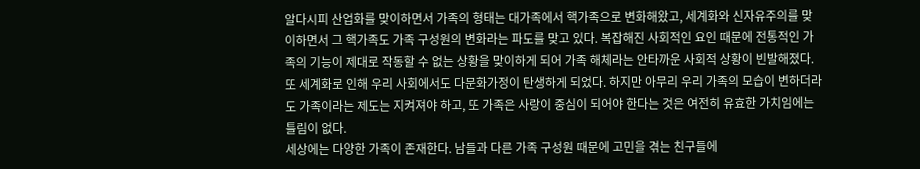알다시피 산업화를 맞이하면서 가족의 형태는 대가족에서 핵가족으로 변화해왔고, 세계화와 신자유주의를 맞이하면서 그 핵가족도 가족 구성원의 변화라는 파도를 맞고 있다. 복잡해진 사회적인 요인 때문에 전통적인 가족의 기능이 제대로 작동할 수 없는 상황을 맞이하게 되어 가족 해체라는 안타까운 사회적 상황이 빈발해졌다. 또 세계화로 인해 우리 사회에서도 다문화가정이 탄생하게 되었다. 하지만 아무리 우리 가족의 모습이 변하더라도 가족이라는 제도는 지켜져야 하고, 또 가족은 사랑이 중심이 되어야 한다는 것은 여전히 유효한 가치임에는 틀림이 없다.
세상에는 다양한 가족이 존재한다. 남들과 다른 가족 구성원 때문에 고민을 겪는 친구들에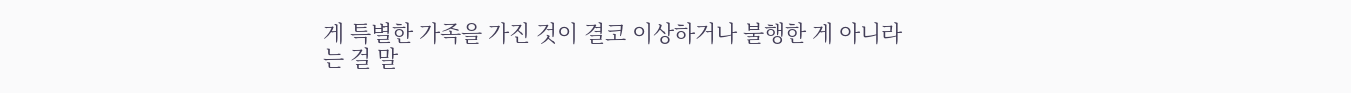게 특별한 가족을 가진 것이 결코 이상하거나 불행한 게 아니라는 걸 말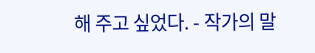해 주고 싶었다. - 작가의 말